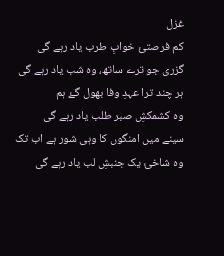غزل
کم فرصتئ خوابِ طرب یاد رہے گی
گزری جو ترے ساتھ، وہ شب یاد رہے گی
ہر چند ترا عہدِ وفا بھول گۓ ہم
وہ کشمکشِ صبر طلب یاد رہے گی
سینے میں امنگوں کا وہی شور ہے اب تک
وہ شاخئ یک جنبشِ لب یاد رہے گی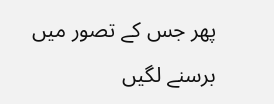پھر جس کے تصور میں برسنے لگیں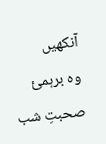آنکھیں
وہ برہمئ صحبتِ شب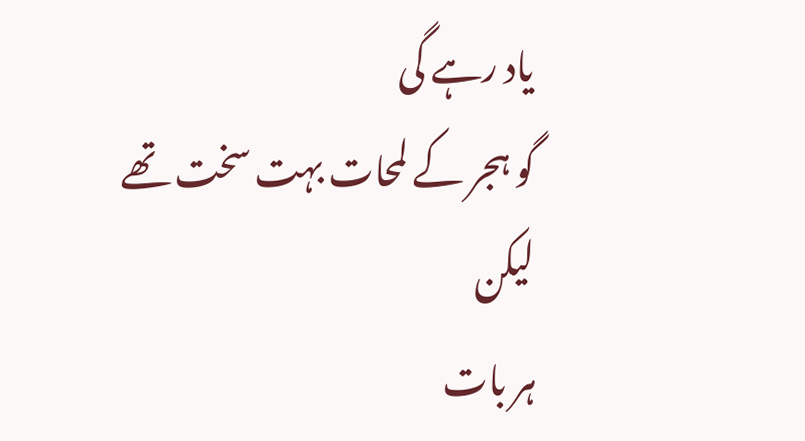یاد رہے گی
گو ہجر کے لمحات بہت سخت تھے لیکن
ہر بات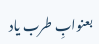بعنوابِ طرب یاد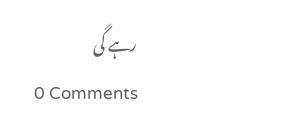رہے گی
0 Comments